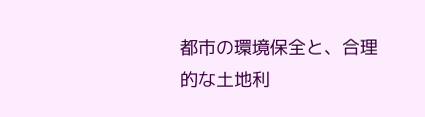都市の環境保全と、合理的な土地利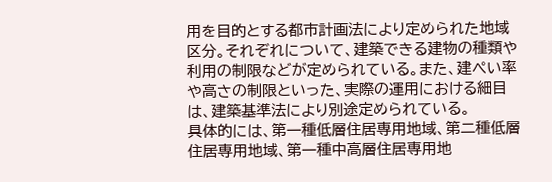用を目的とする都市計画法により定められた地域区分。それぞれについて、建築できる建物の種類や利用の制限などが定められている。また、建ぺい率や高さの制限といった、実際の運用における細目は、建築基準法により別途定められている。
具体的には、第一種低層住居専用地域、第二種低層住居専用地域、第一種中高層住居専用地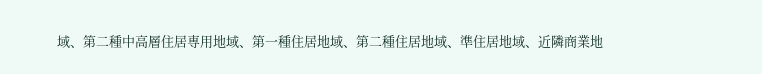域、第二種中高層住居専用地域、第一種住居地域、第二種住居地域、準住居地域、近隣商業地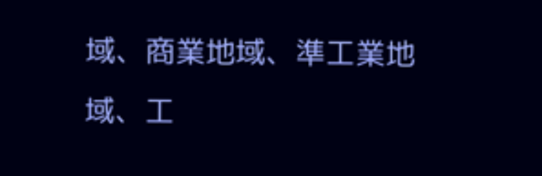域、商業地域、準工業地域、工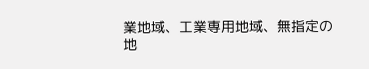業地域、工業専用地域、無指定の地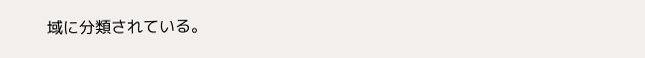域に分類されている。